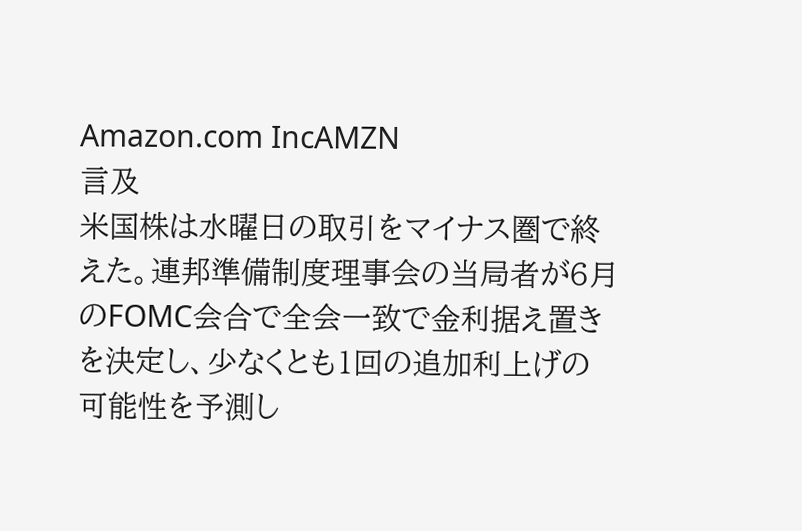Amazon.com IncAMZN
言及
米国株は水曜日の取引をマイナス圏で終えた。連邦準備制度理事会の当局者が6月のFOMC会合で全会一致で金利据え置きを決定し、少なくとも1回の追加利上げの可能性を予測し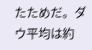たためだ。ダウ平均は約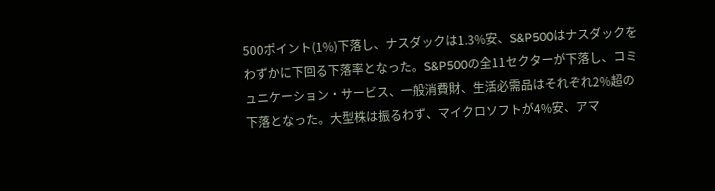500ポイント(1%)下落し、ナスダックは1.3%安、S&P500はナスダックをわずかに下回る下落率となった。S&P500の全11セクターが下落し、コミュニケーション・サービス、一般消費財、生活必需品はそれぞれ2%超の下落となった。大型株は振るわず、マイクロソフトが4%安、アマ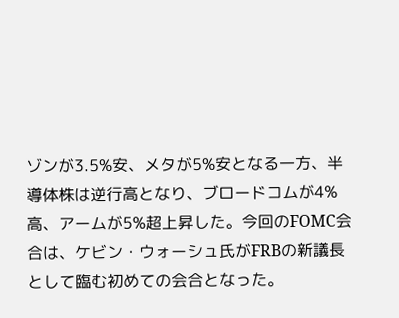ゾンが3.5%安、メタが5%安となる一方、半導体株は逆行高となり、ブロードコムが4%高、アームが5%超上昇した。今回のFOMC会合は、ケビン・ウォーシュ氏がFRBの新議長として臨む初めての会合となった。